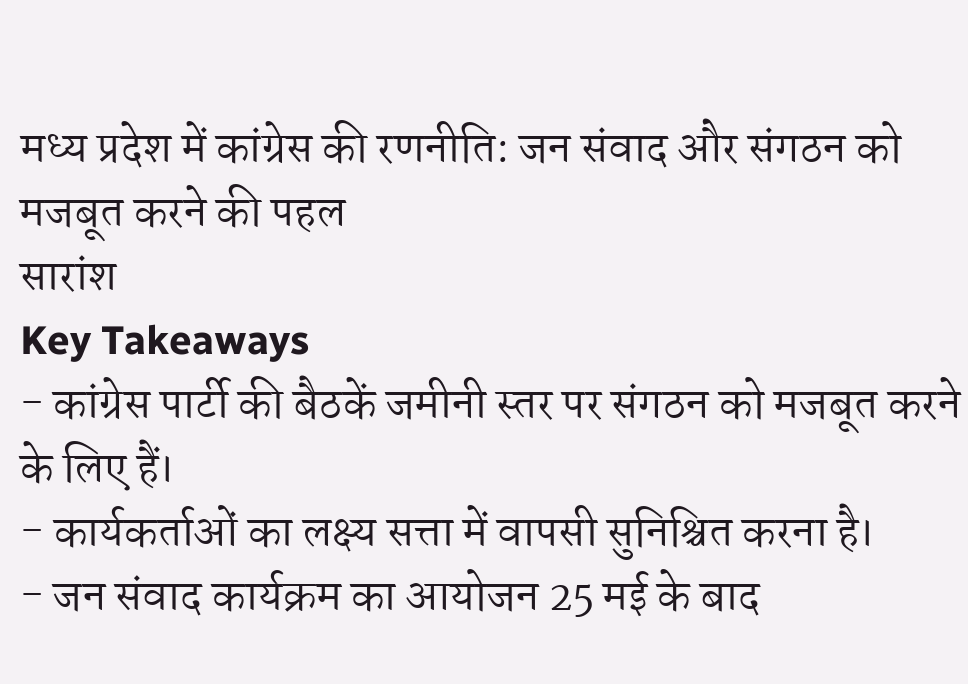मध्य प्रदेश में कांग्रेस की रणनीति: जन संवाद और संगठन को मजबूत करने की पहल
सारांश
Key Takeaways
- कांग्रेस पार्टी की बैठकें जमीनी स्तर पर संगठन को मजबूत करने के लिए हैं।
- कार्यकर्ताओं का लक्ष्य सत्ता में वापसी सुनिश्चित करना है।
- जन संवाद कार्यक्रम का आयोजन 25 मई के बाद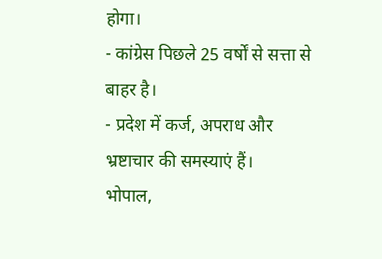होगा।
- कांग्रेस पिछले 25 वर्षों से सत्ता से बाहर है।
- प्रदेश में कर्ज, अपराध और भ्रष्टाचार की समस्याएं हैं।
भोपाल,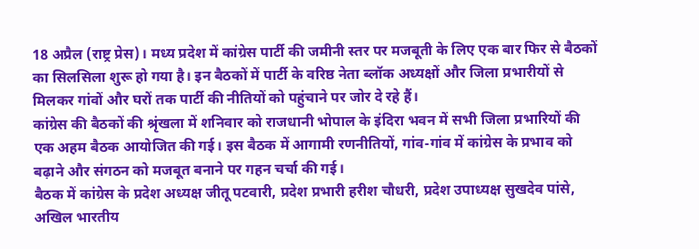18 अप्रैल (राष्ट्र प्रेस)। मध्य प्रदेश में कांग्रेस पार्टी की जमीनी स्तर पर मजबूती के लिए एक बार फिर से बैठकों का सिलसिला शुरू हो गया है। इन बैठकों में पार्टी के वरिष्ठ नेता ब्लॉक अध्यक्षों और जिला प्रभारीयों से मिलकर गांवों और घरों तक पार्टी की नीतियों को पहुंचाने पर जोर दे रहे हैं।
कांग्रेस की बैठकों की श्रृंखला में शनिवार को राजधानी भोपाल के इंदिरा भवन में सभी जिला प्रभारियों की एक अहम बैठक आयोजित की गई। इस बैठक में आगामी रणनीतियों, गांव-गांव में कांग्रेस के प्रभाव को बढ़ाने और संगठन को मजबूत बनाने पर गहन चर्चा की गई।
बैठक में कांग्रेस के प्रदेश अध्यक्ष जीतू पटवारी, प्रदेश प्रभारी हरीश चौधरी, प्रदेश उपाध्यक्ष सुखदेव पांसे, अखिल भारतीय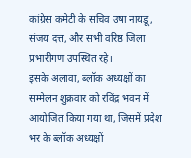कांग्रेस कमेटी के सचिव उषा नायडू, संजय दत्त, और सभी वरिष्ठ जिला प्रभारीगण उपस्थित रहे।
इसके अलावा, ब्लॉक अध्यक्षों का सम्मेलन शुक्रवार को रविंद्र भवन में आयोजित किया गया था, जिसमें प्रदेश भर के ब्लॉक अध्यक्षों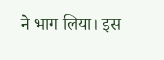ने भाग लिया। इस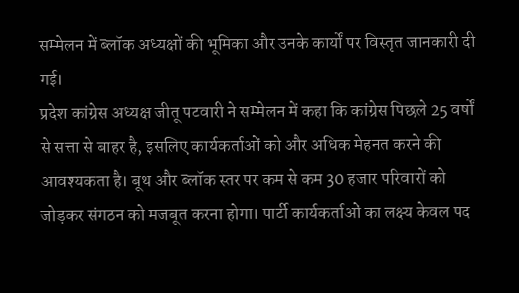सम्मेलन में ब्लॉक अध्यक्षों की भूमिका और उनके कार्यों पर विस्तृत जानकारी दी गई।
प्रदेश कांग्रेस अध्यक्ष जीतू पटवारी ने सम्मेलन में कहा कि कांग्रेस पिछले 25 वर्षों से सत्ता से बाहर है, इसलिए कार्यकर्ताओं को और अधिक मेहनत करने की आवश्यकता है। बूथ और ब्लॉक स्तर पर कम से कम 30 हजार परिवारों को जोड़कर संगठन को मजबूत करना होगा। पार्टी कार्यकर्ताओं का लक्ष्य केवल पद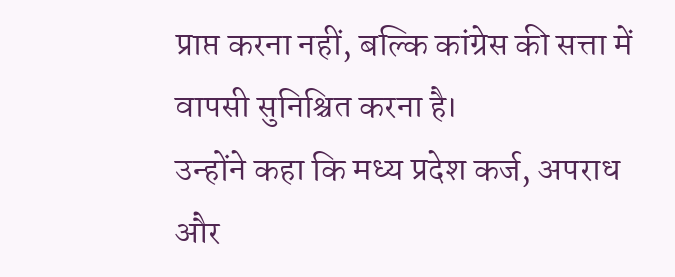प्राप्त करना नहीं, बल्कि कांग्रेस की सत्ता में वापसी सुनिश्चित करना है।
उन्होंने कहा कि मध्य प्रदेश कर्ज, अपराध और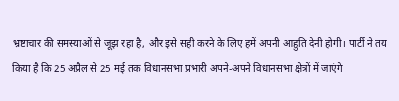भ्रष्टाचार की समस्याओं से जूझ रहा है, और इसे सही करने के लिए हमें अपनी आहुति देनी होगी। पार्टी ने तय किया है कि 25 अप्रैल से 25 मई तक विधानसभा प्रभारी अपने-अपने विधानसभा क्षेत्रों में जाएंगे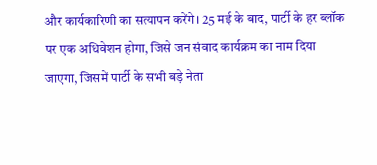और कार्यकारिणी का सत्यापन करेंगे। 25 मई के बाद, पार्टी के हर ब्लॉक पर एक अधिवेशन होगा, जिसे जन संवाद कार्यक्रम का नाम दिया जाएगा, जिसमें पार्टी के सभी बड़े नेता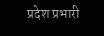प्रदेश प्रभारी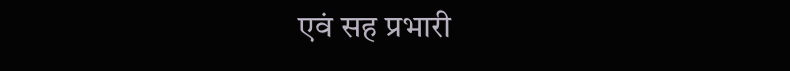एवं सह प्रभारी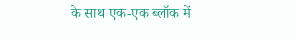के साथ एक-एक ब्लॉक में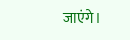जाएंगे।